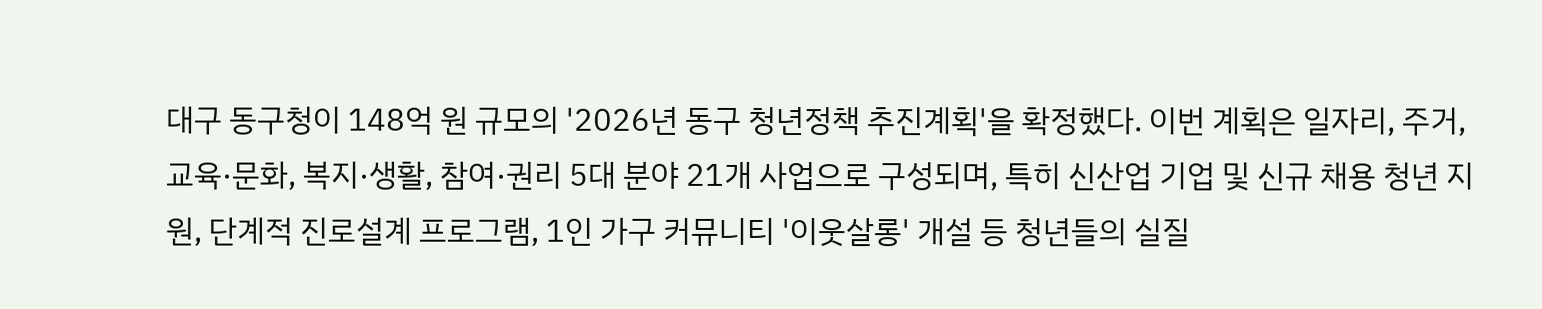대구 동구청이 148억 원 규모의 '2026년 동구 청년정책 추진계획'을 확정했다. 이번 계획은 일자리, 주거, 교육·문화, 복지·생활, 참여·권리 5대 분야 21개 사업으로 구성되며, 특히 신산업 기업 및 신규 채용 청년 지원, 단계적 진로설계 프로그램, 1인 가구 커뮤니티 '이웃살롱' 개설 등 청년들의 실질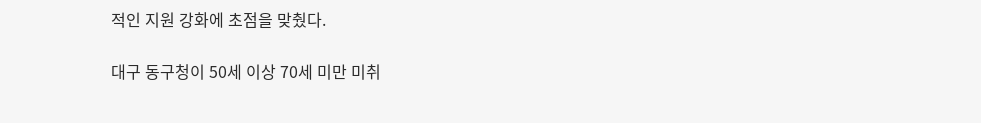적인 지원 강화에 초점을 맞췄다.

대구 동구청이 50세 이상 70세 미만 미취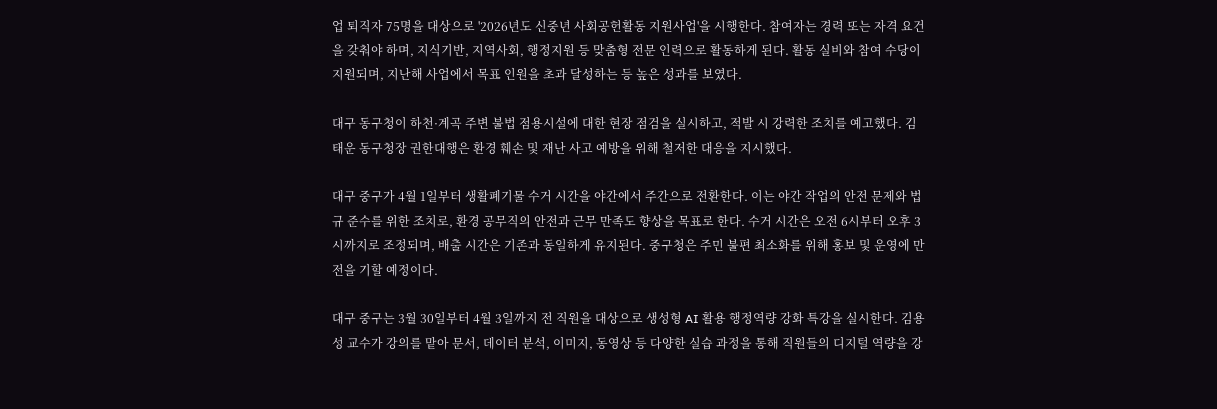업 퇴직자 75명을 대상으로 '2026년도 신중년 사회공헌활동 지원사업'을 시행한다. 참여자는 경력 또는 자격 요건을 갖춰야 하며, 지식기반, 지역사회, 행정지원 등 맞춤형 전문 인력으로 활동하게 된다. 활동 실비와 참여 수당이 지원되며, 지난해 사업에서 목표 인원을 초과 달성하는 등 높은 성과를 보였다.

대구 동구청이 하천·계곡 주변 불법 점용시설에 대한 현장 점검을 실시하고, 적발 시 강력한 조치를 예고했다. 김태운 동구청장 권한대행은 환경 훼손 및 재난 사고 예방을 위해 철저한 대응을 지시했다.

대구 중구가 4월 1일부터 생활폐기물 수거 시간을 야간에서 주간으로 전환한다. 이는 야간 작업의 안전 문제와 법규 준수를 위한 조치로, 환경 공무직의 안전과 근무 만족도 향상을 목표로 한다. 수거 시간은 오전 6시부터 오후 3시까지로 조정되며, 배출 시간은 기존과 동일하게 유지된다. 중구청은 주민 불편 최소화를 위해 홍보 및 운영에 만전을 기할 예정이다.

대구 중구는 3월 30일부터 4월 3일까지 전 직원을 대상으로 생성형 AI 활용 행정역량 강화 특강을 실시한다. 김용성 교수가 강의를 맡아 문서, 데이터 분석, 이미지, 동영상 등 다양한 실습 과정을 통해 직원들의 디지털 역량을 강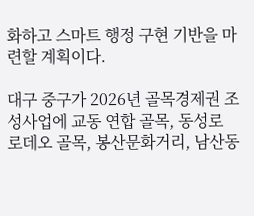화하고 스마트 행정 구현 기반을 마련할 계획이다.

대구 중구가 2026년 골목경제권 조성사업에 교동 연합 골목, 동성로 로데오 골목, 봉산문화거리, 남산동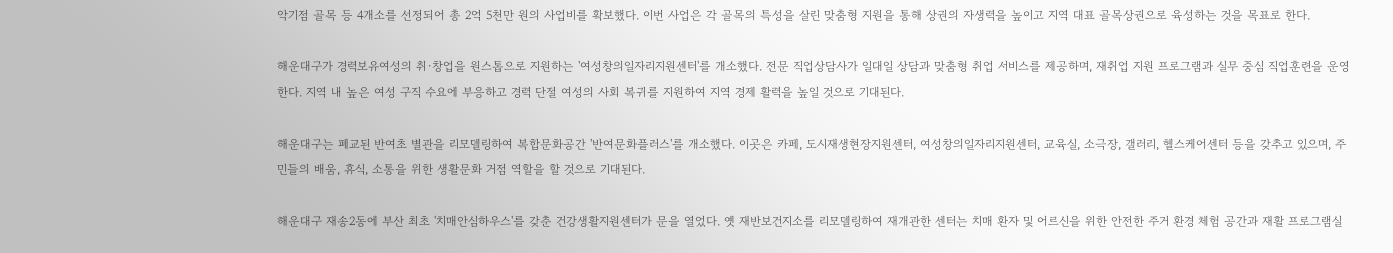악기점 골목 등 4개소를 선정되어 총 2억 5천만 원의 사업비를 확보했다. 이번 사업은 각 골목의 특성을 살린 맞춤형 지원을 통해 상권의 자생력을 높이고 지역 대표 골목상권으로 육성하는 것을 목표로 한다.

해운대구가 경력보유여성의 취·창업을 원스톱으로 지원하는 '여성창의일자리지원센터'를 개소했다. 전문 직업상담사가 일대일 상담과 맞춤형 취업 서비스를 제공하며, 재취업 지원 프로그램과 실무 중심 직업훈련을 운영한다. 지역 내 높은 여성 구직 수요에 부응하고 경력 단절 여성의 사회 복귀를 지원하여 지역 경제 활력을 높일 것으로 기대된다.

해운대구는 폐교된 반여초 별관을 리모델링하여 복합문화공간 '반여문화플러스'를 개소했다. 이곳은 카페, 도시재생현장지원센터, 여성창의일자리지원센터, 교육실, 소극장, 갤러리, 헬스케어센터 등을 갖추고 있으며, 주민들의 배움, 휴식, 소통을 위한 생활문화 거점 역할을 할 것으로 기대된다.

해운대구 재송2동에 부산 최초 '치매안심하우스'를 갖춘 건강생활지원센터가 문을 열었다. 옛 재반보건지소를 리모델링하여 재개관한 센터는 치매 환자 및 어르신을 위한 안전한 주거 환경 체험 공간과 재활 프로그램실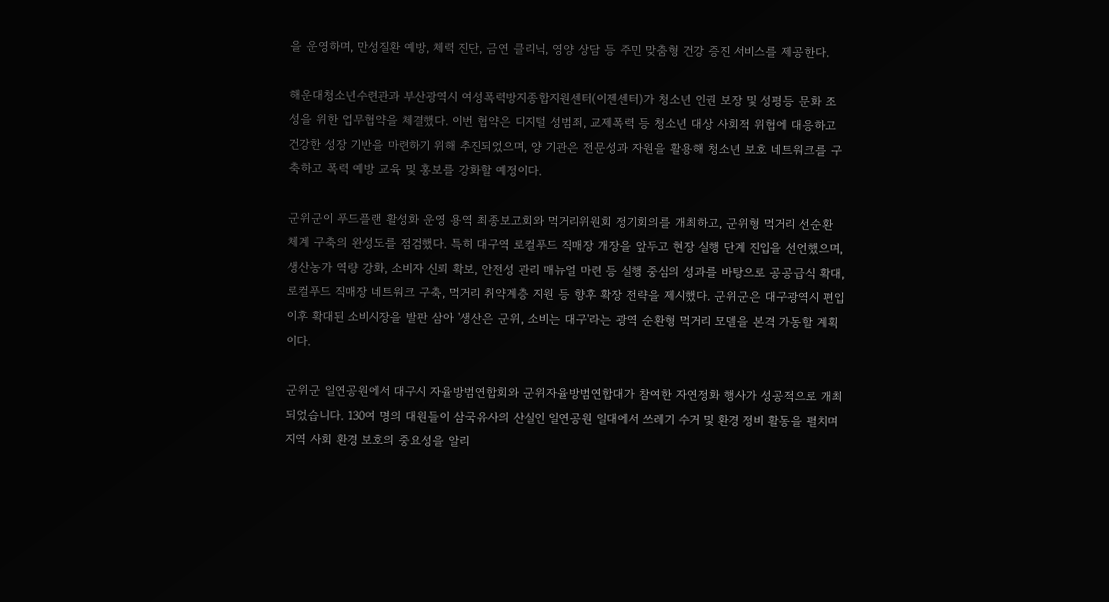을 운영하며, 만성질환 예방, 체력 진단, 금연 클리닉, 영양 상담 등 주민 맞춤형 건강 증진 서비스를 제공한다.

해운대청소년수련관과 부산광역시 여성폭력방지종합지원센터(이젠센터)가 청소년 인권 보장 및 성평등 문화 조성을 위한 업무협약을 체결했다. 이번 협약은 디지털 성범죄, 교제폭력 등 청소년 대상 사회적 위협에 대응하고 건강한 성장 기반을 마련하기 위해 추진되었으며, 양 기관은 전문성과 자원을 활용해 청소년 보호 네트워크를 구축하고 폭력 예방 교육 및 홍보를 강화할 예정이다.

군위군이 푸드플랜 활성화 운영 용역 최종보고회와 먹거리위원회 정기회의를 개최하고, 군위형 먹거리 선순환 체계 구축의 완성도를 점검했다. 특히 대구역 로컬푸드 직매장 개장을 앞두고 현장 실행 단계 진입을 선언했으며, 생산농가 역량 강화, 소비자 신뢰 확보, 안전성 관리 매뉴얼 마련 등 실행 중심의 성과를 바탕으로 공공급식 확대, 로컬푸드 직매장 네트워크 구축, 먹거리 취약계층 지원 등 향후 확장 전략을 제시했다. 군위군은 대구광역시 편입 이후 확대된 소비시장을 발판 삼아 '생산은 군위, 소비는 대구'라는 광역 순환형 먹거리 모델을 본격 가동할 계획이다.

군위군 일연공원에서 대구시 자율방범연합회와 군위자율방범연합대가 참여한 자연정화 행사가 성공적으로 개최되었습니다. 130여 명의 대원들이 삼국유사의 산실인 일연공원 일대에서 쓰레기 수거 및 환경 정비 활동을 펼치며 지역 사회 환경 보호의 중요성을 알리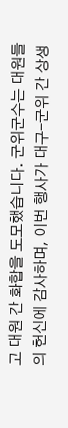고 대원 간 화합을 도모했습니다. 군위군수는 대원들의 헌신에 감사하며, 이번 행사가 대구-군위 간 상생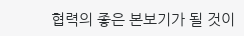협력의 좋은 본보기가 될 것이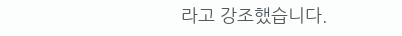라고 강조했습니다.